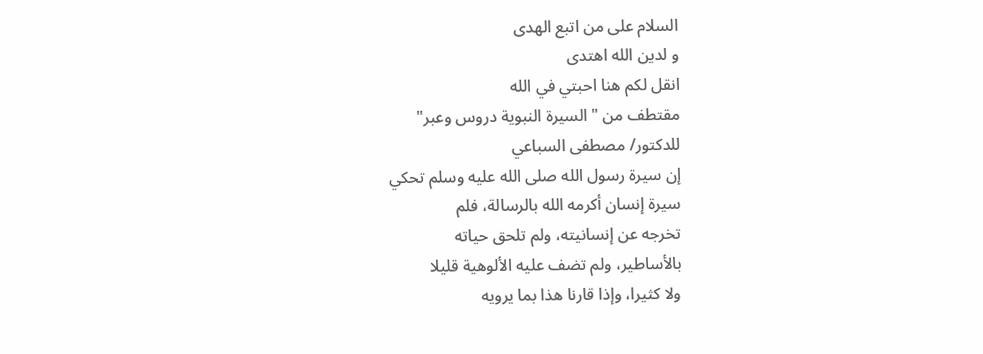السلام على من اتبع الهدى
و لدين الله اهتدى
انقل لكم هنا احبتي في الله
مقتطف من " السيرة النبوية دروس وعبر"
للدكتور/ مصطفى السباعي
إن سيرة رسول الله صلى الله عليه وسلم تحكي
سيرة إنسان أكرمه الله بالرسالة، فلم
تخرجه عن إنسانيته، ولم تلحق حياته
بالأساطير، ولم تضف عليه الألوهية قليلا
ولا كثيرا، وإذا قارنا هذا بما يرويه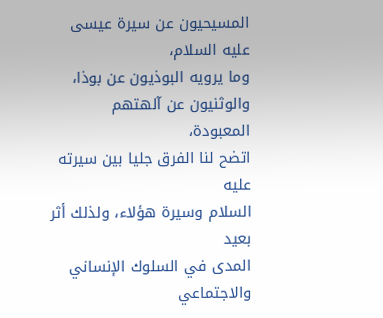المسيحيون عن سيرة عيسى عليه السلام،
وما يرويه البوذيون عن بوذا،
والوثنيون عن آلهتهم المعبودة،
اتضح لنا الفرق جليا بين سيرته عليه
السلام وسيرة هؤلاء، ولذلك أثر بعيد
المدى في السلوك الإنساني والاجتماعي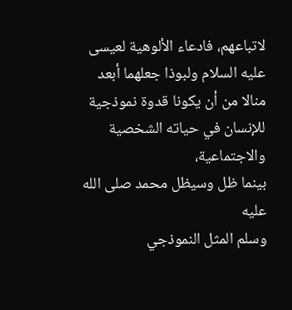لاتباعهم، فادعاء الألوهية لعيسى
عليه السلام ولبوذا جعلهما أبعد
منالا من أن يكونا قدوة نموذجية
للإنسان في حياته الشخصية والاجتماعية،
بينما ظل وسيظل محمد صلى الله عليه
وسلم المثل النموذجي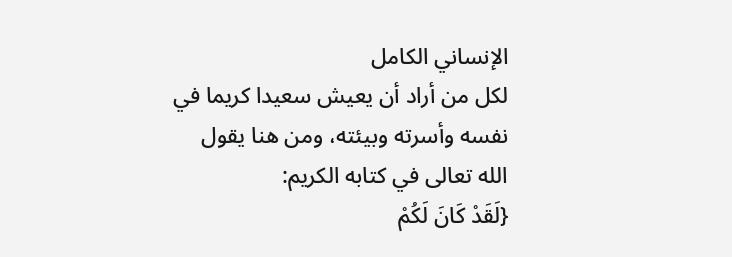الإنساني الكامل
لكل من أراد أن يعيش سعيدا كريما في
نفسه وأسرته وبيئته، ومن هنا يقول
الله تعالى في كتابه الكريم:
{لَقَدْ كَانَ لَكُمْ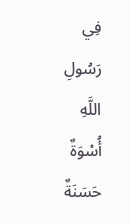فِي رَسُولِ اللَّهِ أُسْوَةٌ حَسَنَةٌ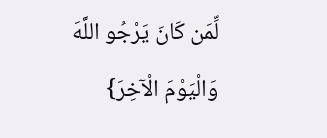لِّمَن كَانَ يَرْجُو اللَّهَ وَالْيَوْمَ الْآخِرَ}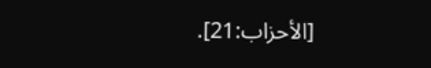[الأحزاب:21].